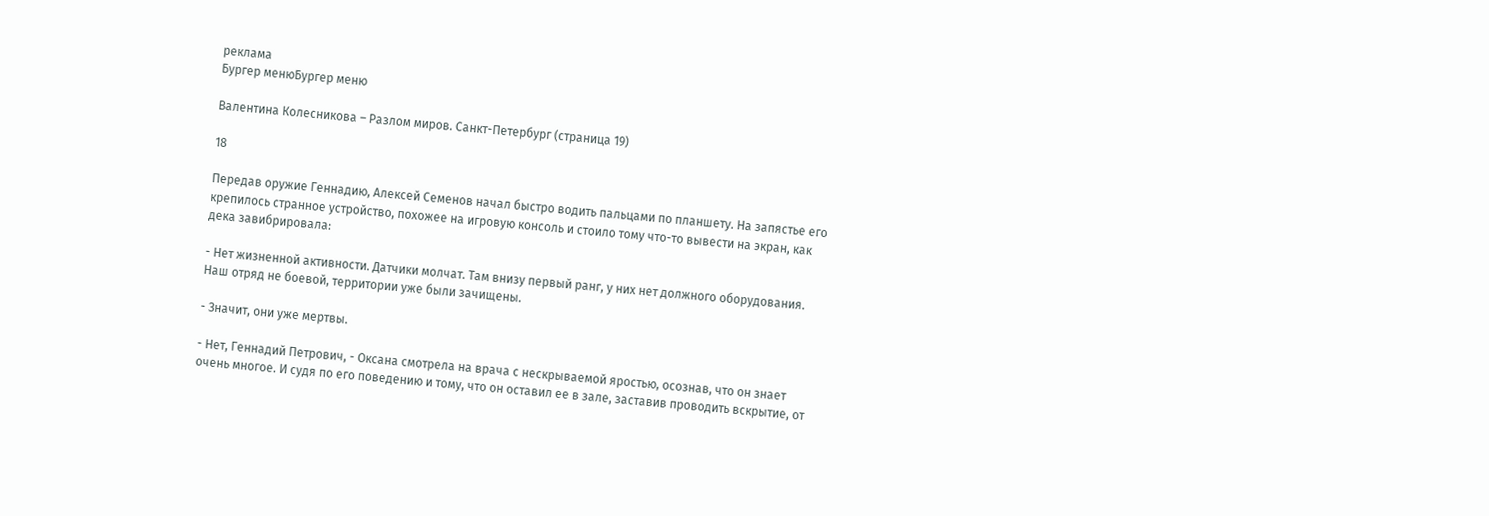реклама
Бургер менюБургер меню

Валентина Колесникова – Разлом миров. Санкт-Петербург (страница 19)

18

Передав оружие Геннадию, Алексей Семенов начал быстро водить пальцами по планшету. На запястье его крепилось странное устройство, похожее на игровую консоль и стоило тому что-то вывести на экран, как дека завибрировала:

- Нет жизненной активности. Датчики молчат. Там внизу первый ранг, у них нет должного оборудования. Наш отряд не боевой, территории уже были зачищены.

- Значит, они уже мертвы.

- Нет, Геннадий Петрович, - Оксана смотрела на врача с нескрываемой яростью, осознав, что он знает очень многое. И судя по его поведению и тому, что он оставил ее в зале, заставив проводить вскрытие, от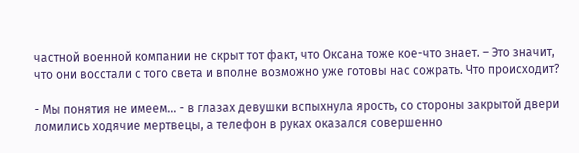частной военной компании не скрыт тот факт, что Оксана тоже кое-что знает. – Это значит, что они восстали с того света и вполне возможно уже готовы нас сожрать. Что происходит?

- Мы понятия не имеем… - в глазах девушки вспыхнула ярость, со стороны закрытой двери ломились ходячие мертвецы, а телефон в руках оказался совершенно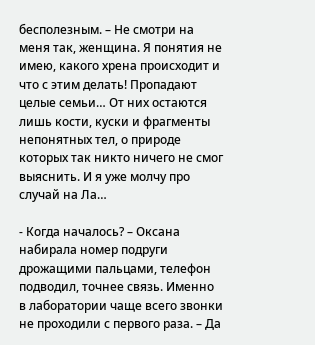бесполезным. – Не смотри на меня так, женщина. Я понятия не имею, какого хрена происходит и что с этим делать! Пропадают целые семьи… От них остаются лишь кости, куски и фрагменты непонятных тел, о природе которых так никто ничего не смог выяснить. И я уже молчу про случай на Ла…

- Когда началось? – Оксана набирала номер подруги дрожащими пальцами, телефон подводил, точнее связь. Именно в лаборатории чаще всего звонки не проходили с первого раза. – Да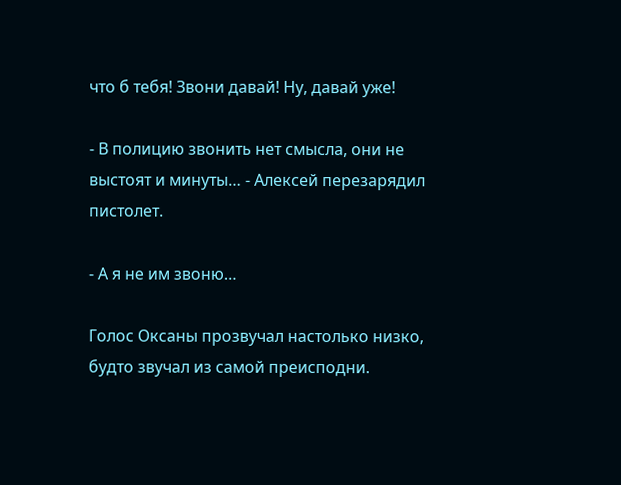что б тебя! Звони давай! Ну, давай уже!

- В полицию звонить нет смысла, они не выстоят и минуты… - Алексей перезарядил пистолет.

- А я не им звоню…

Голос Оксаны прозвучал настолько низко, будто звучал из самой преисподни.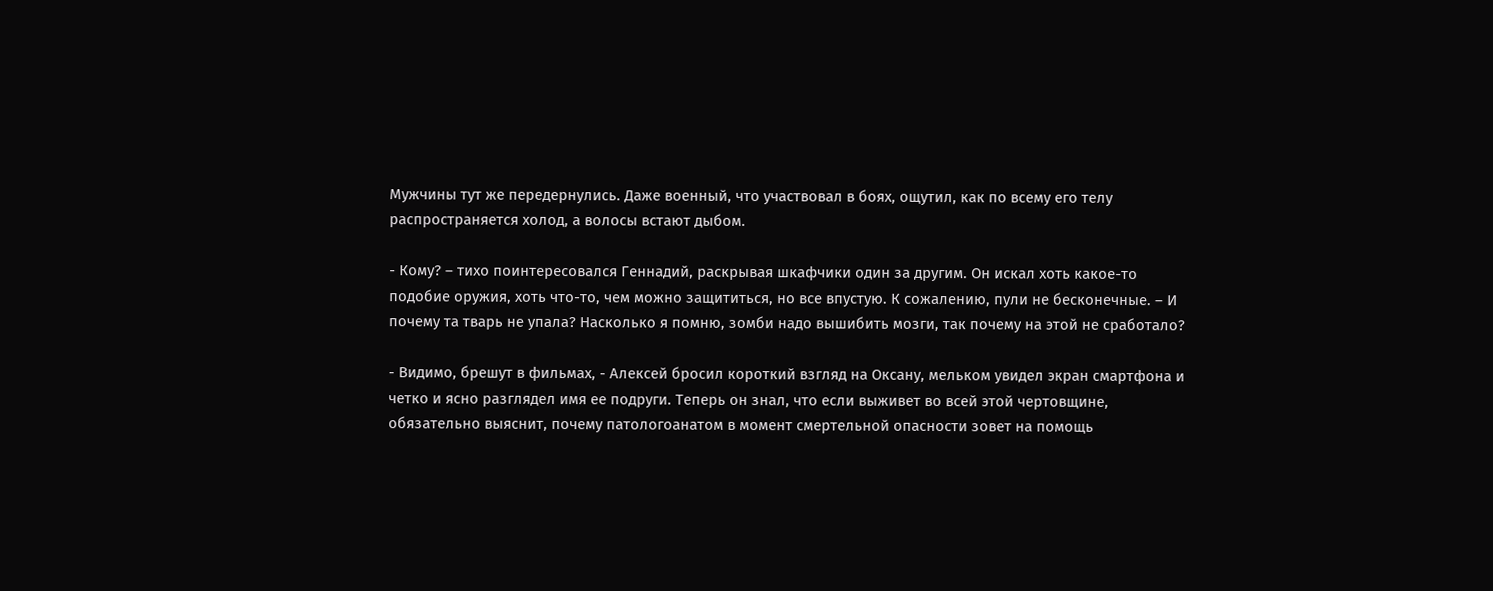Мужчины тут же передернулись. Даже военный, что участвовал в боях, ощутил, как по всему его телу распространяется холод, а волосы встают дыбом.

- Кому? – тихо поинтересовался Геннадий, раскрывая шкафчики один за другим. Он искал хоть какое-то подобие оружия, хоть что-то, чем можно защититься, но все впустую. К сожалению, пули не бесконечные. – И почему та тварь не упала? Насколько я помню, зомби надо вышибить мозги, так почему на этой не сработало?

- Видимо, брешут в фильмах, - Алексей бросил короткий взгляд на Оксану, мельком увидел экран смартфона и четко и ясно разглядел имя ее подруги. Теперь он знал, что если выживет во всей этой чертовщине, обязательно выяснит, почему патологоанатом в момент смертельной опасности зовет на помощь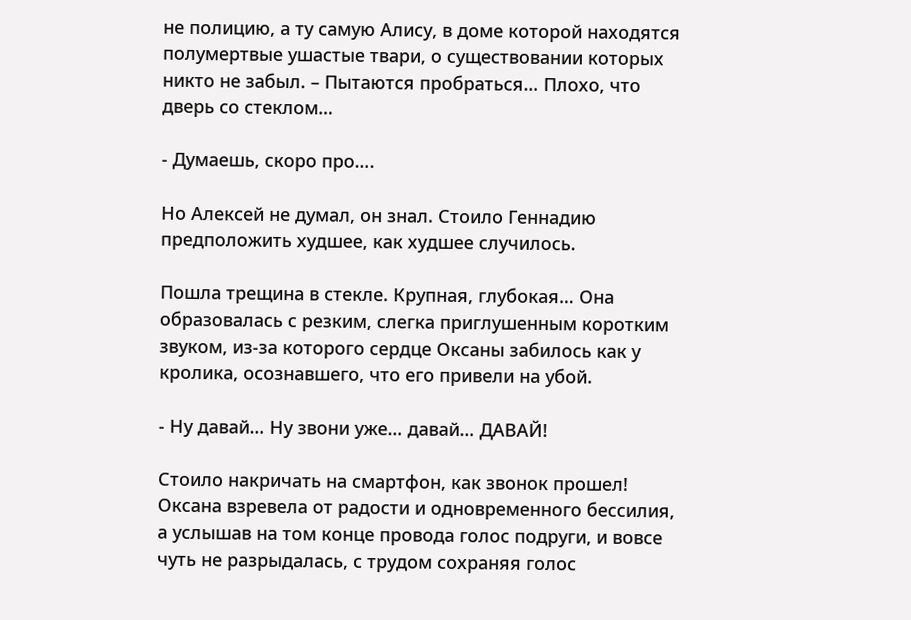не полицию, а ту самую Алису, в доме которой находятся полумертвые ушастые твари, о существовании которых никто не забыл. – Пытаются пробраться… Плохо, что дверь со стеклом…

- Думаешь, скоро про….

Но Алексей не думал, он знал. Стоило Геннадию предположить худшее, как худшее случилось.

Пошла трещина в стекле. Крупная, глубокая… Она образовалась с резким, слегка приглушенным коротким звуком, из-за которого сердце Оксаны забилось как у кролика, осознавшего, что его привели на убой.

- Ну давай… Ну звони уже… давай… ДАВАЙ!

Стоило накричать на смартфон, как звонок прошел! Оксана взревела от радости и одновременного бессилия, а услышав на том конце провода голос подруги, и вовсе чуть не разрыдалась, с трудом сохраняя голос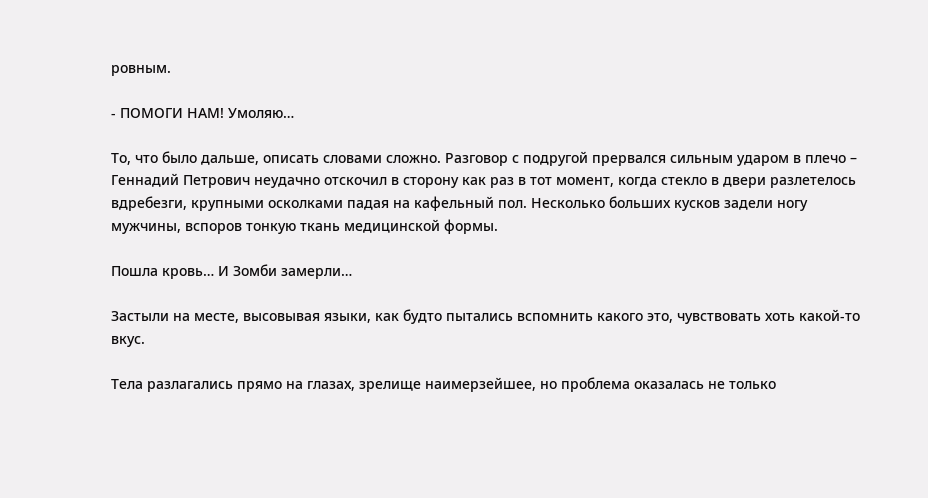ровным.

- ПОМОГИ НАМ! Умоляю…

То, что было дальше, описать словами сложно. Разговор с подругой прервался сильным ударом в плечо – Геннадий Петрович неудачно отскочил в сторону как раз в тот момент, когда стекло в двери разлетелось вдребезги, крупными осколками падая на кафельный пол. Несколько больших кусков задели ногу мужчины, вспоров тонкую ткань медицинской формы.

Пошла кровь… И Зомби замерли…

Застыли на месте, высовывая языки, как будто пытались вспомнить какого это, чувствовать хоть какой-то вкус.

Тела разлагались прямо на глазах, зрелище наимерзейшее, но проблема оказалась не только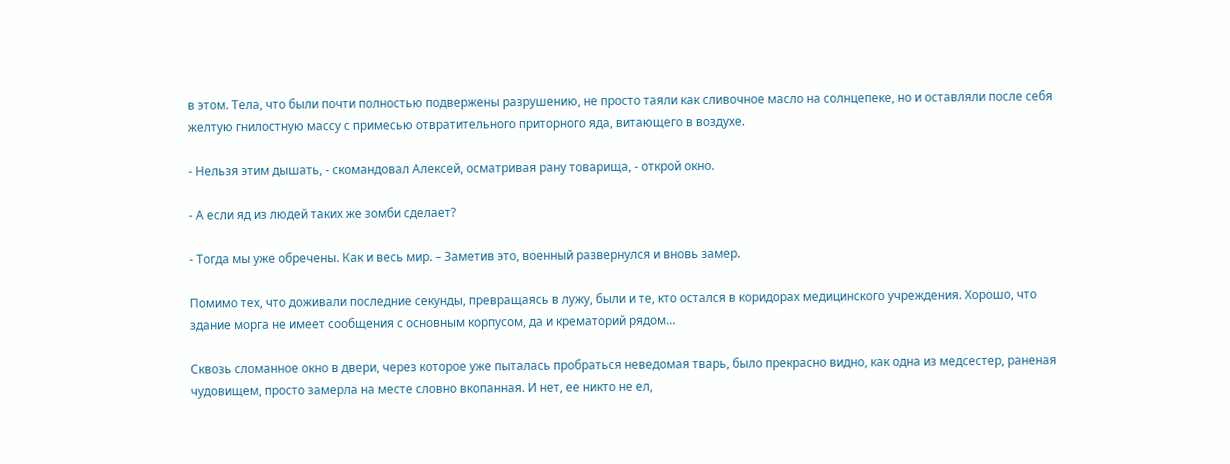в этом. Тела, что были почти полностью подвержены разрушению, не просто таяли как сливочное масло на солнцепеке, но и оставляли после себя желтую гнилостную массу с примесью отвратительного приторного яда, витающего в воздухе.

- Нельзя этим дышать, - скомандовал Алексей, осматривая рану товарища, - открой окно.

- А если яд из людей таких же зомби сделает?

- Тогда мы уже обречены. Как и весь мир. – Заметив это, военный развернулся и вновь замер.

Помимо тех, что доживали последние секунды, превращаясь в лужу, были и те, кто остался в коридорах медицинского учреждения. Хорошо, что здание морга не имеет сообщения с основным корпусом, да и крематорий рядом…

Сквозь сломанное окно в двери, через которое уже пыталась пробраться неведомая тварь, было прекрасно видно, как одна из медсестер, раненая чудовищем, просто замерла на месте словно вкопанная. И нет, ее никто не ел,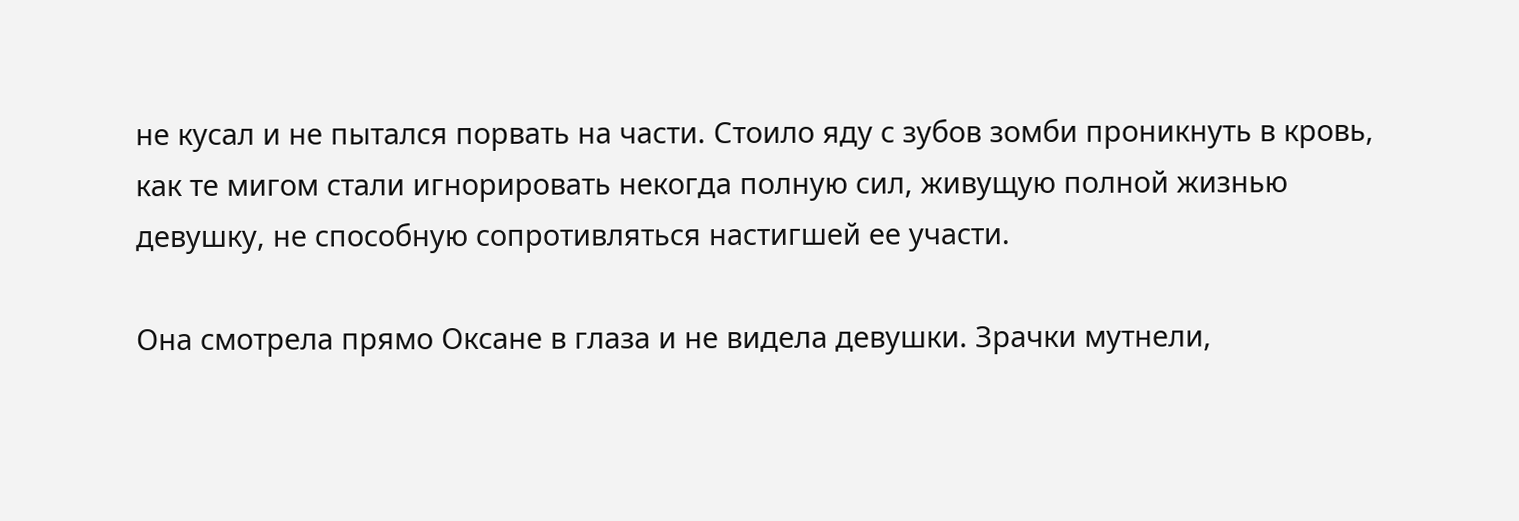не кусал и не пытался порвать на части. Стоило яду с зубов зомби проникнуть в кровь, как те мигом стали игнорировать некогда полную сил, живущую полной жизнью девушку, не способную сопротивляться настигшей ее участи.

Она смотрела прямо Оксане в глаза и не видела девушки. Зрачки мутнели,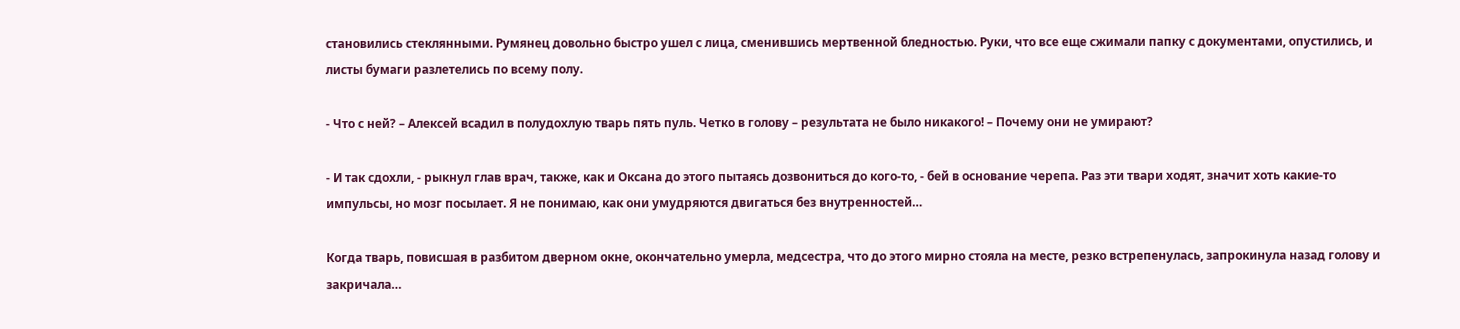становились стеклянными. Румянец довольно быстро ушел с лица, сменившись мертвенной бледностью. Руки, что все еще сжимали папку с документами, опустились, и листы бумаги разлетелись по всему полу.

- Что с ней? – Алексей всадил в полудохлую тварь пять пуль. Четко в голову – результата не было никакого! – Почему они не умирают?

- И так сдохли, - рыкнул глав врач, также, как и Оксана до этого пытаясь дозвониться до кого-то, - бей в основание черепа. Раз эти твари ходят, значит хоть какие-то импульсы, но мозг посылает. Я не понимаю, как они умудряются двигаться без внутренностей…

Когда тварь, повисшая в разбитом дверном окне, окончательно умерла, медсестра, что до этого мирно стояла на месте, резко встрепенулась, запрокинула назад голову и закричала…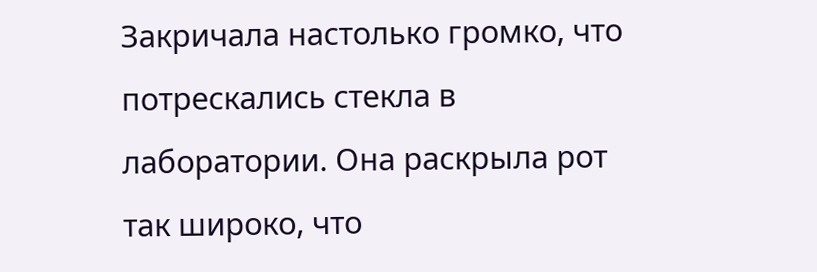Закричала настолько громко, что потрескались стекла в лаборатории. Она раскрыла рот так широко, что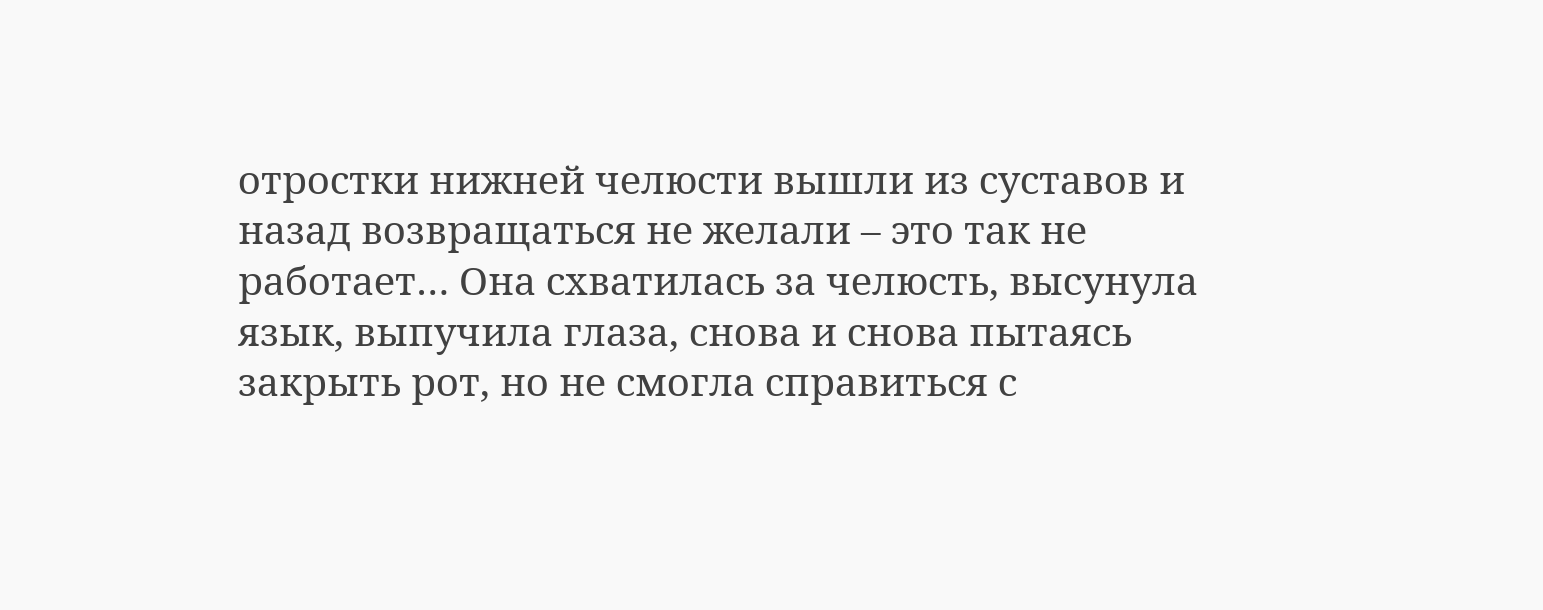отростки нижней челюсти вышли из суставов и назад возвращаться не желали – это так не работает… Она схватилась за челюсть, высунула язык, выпучила глаза, снова и снова пытаясь закрыть рот, но не смогла справиться с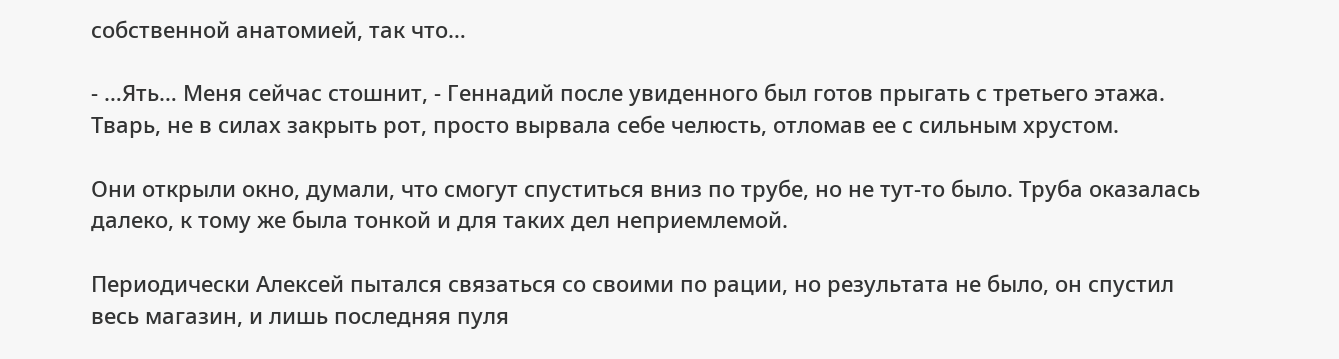собственной анатомией, так что…

- …Ять… Меня сейчас стошнит, - Геннадий после увиденного был готов прыгать с третьего этажа. Тварь, не в силах закрыть рот, просто вырвала себе челюсть, отломав ее с сильным хрустом.

Они открыли окно, думали, что смогут спуститься вниз по трубе, но не тут-то было. Труба оказалась далеко, к тому же была тонкой и для таких дел неприемлемой.

Периодически Алексей пытался связаться со своими по рации, но результата не было, он спустил весь магазин, и лишь последняя пуля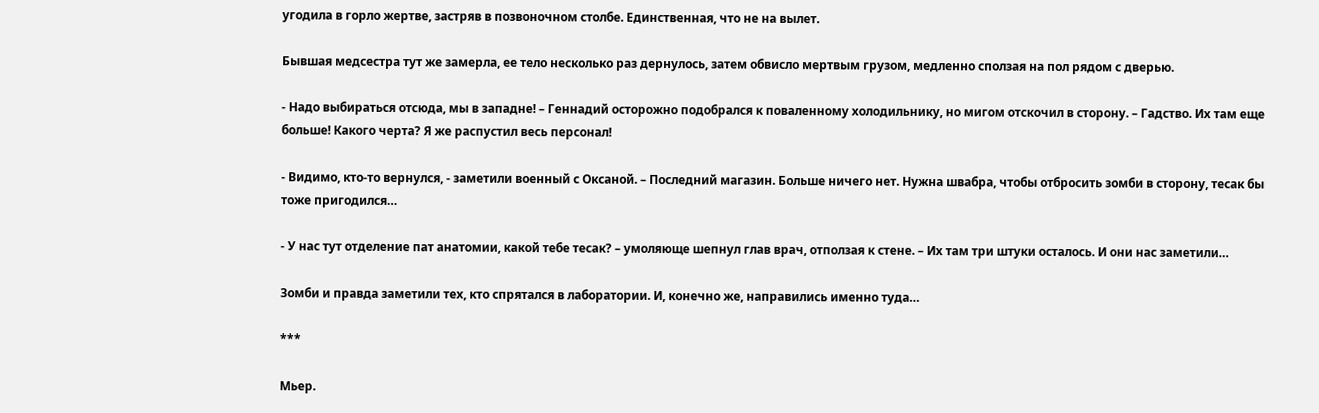угодила в горло жертве, застряв в позвоночном столбе. Единственная, что не на вылет.

Бывшая медсестра тут же замерла, ее тело несколько раз дернулось, затем обвисло мертвым грузом, медленно сползая на пол рядом с дверью.

- Надо выбираться отсюда, мы в западне! – Геннадий осторожно подобрался к поваленному холодильнику, но мигом отскочил в сторону. – Гадство. Их там еще больше! Какого черта? Я же распустил весь персонал!

- Видимо, кто-то вернулся, - заметили военный с Оксаной. – Последний магазин. Больше ничего нет. Нужна швабра, чтобы отбросить зомби в сторону, тесак бы тоже пригодился…

- У нас тут отделение пат анатомии, какой тебе тесак? – умоляюще шепнул глав врач, отползая к стене. – Их там три штуки осталось. И они нас заметили…

Зомби и правда заметили тех, кто спрятался в лаборатории. И, конечно же, направились именно туда…

***

Мьер.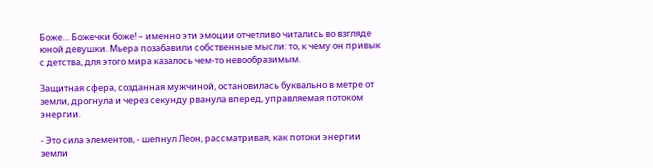Боже… Божечки боже! – именно эти эмоции отчетливо читались во взгляде юной девушки. Мьера позабавили собственные мысли: то, к чему он привык с детства, для этого мира казалось чем-то невообразимым.

Защитная сфера, созданная мужчиной, остановилась буквально в метре от земли, дрогнула и через секунду рванула вперед, управляемая потоком энергии.

- Это сила элементов, - шепнул Леон, рассматривая, как потоки энергии земли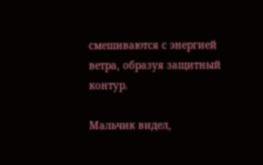смешиваются с энергией ветра, образуя защитный контур.

Мальчик видел,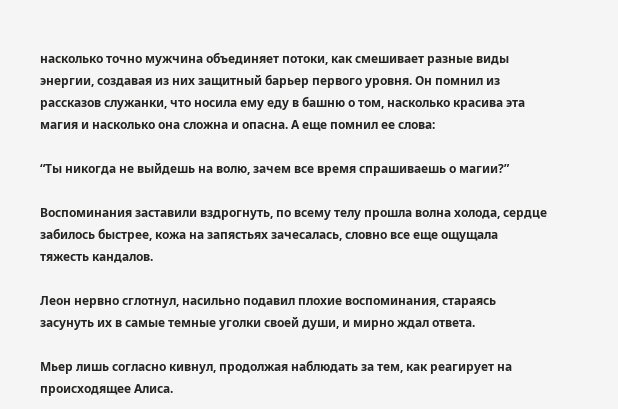насколько точно мужчина объединяет потоки, как смешивает разные виды энергии, создавая из них защитный барьер первого уровня. Он помнил из рассказов служанки, что носила ему еду в башню о том, насколько красива эта магия и насколько она сложна и опасна. А еще помнил ее слова:

“Ты никогда не выйдешь на волю, зачем все время спрашиваешь о магии?”

Воспоминания заставили вздрогнуть, по всему телу прошла волна холода, сердце забилось быстрее, кожа на запястьях зачесалась, словно все еще ощущала тяжесть кандалов.

Леон нервно сглотнул, насильно подавил плохие воспоминания, стараясь засунуть их в самые темные уголки своей души, и мирно ждал ответа.

Мьер лишь согласно кивнул, продолжая наблюдать за тем, как реагирует на происходящее Алиса.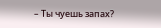– Ты чуешь запах?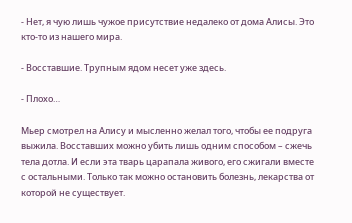- Нет, я чую лишь чужое присутствие недалеко от дома Алисы. Это кто-то из нашего мира.

- Восставшие. Трупным ядом несет уже здесь.

- Плохо…

Мьер смотрел на Алису и мысленно желал того, чтобы ее подруга выжила. Восставших можно убить лишь одним способом – сжечь тела дотла. И если эта тварь царапала живого, его сжигали вместе с остальными. Только так можно остановить болезнь, лекарства от которой не существует.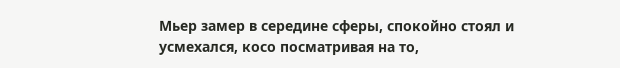Мьер замер в середине сферы, спокойно стоял и усмехался, косо посматривая на то,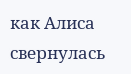как Алиса свернулась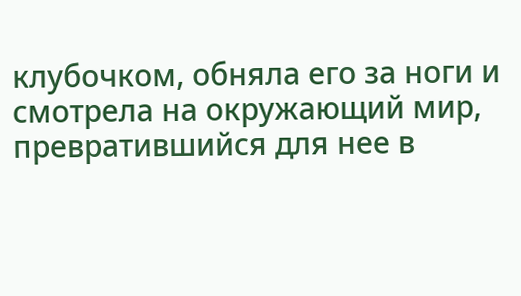клубочком, обняла его за ноги и смотрела на окружающий мир, превратившийся для нее в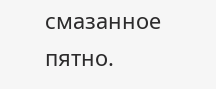смазанное пятно.